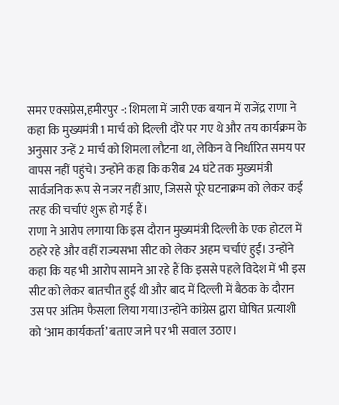समर एक्सप्रेस,हमीरपुर -: शिमला में जारी एक बयान में राजेंद्र राणा ने कहा कि मुख्यमंत्री 1 मार्च को दिल्ली दौरे पर गए थे और तय कार्यक्रम के अनुसार उन्हें 2 मार्च को शिमला लौटना था, लेकिन वे निर्धारित समय पर वापस नहीं पहुंचे। उन्होंने कहा कि करीब 24 घंटे तक मुख्यमंत्री सार्वजनिक रूप से नजर नहीं आए, जिससे पूरे घटनाक्रम को लेकर कई तरह की चर्चाएं शुरू हो गई हैं।
राणा ने आरोप लगाया कि इस दौरान मुख्यमंत्री दिल्ली के एक होटल में ठहरे रहे और वहीं राज्यसभा सीट को लेकर अहम चर्चाएं हुईं। उन्होंने कहा कि यह भी आरोप सामने आ रहे हैं कि इससे पहले विदेश में भी इस सीट को लेकर बातचीत हुई थी और बाद में दिल्ली में बैठक के दौरान उस पर अंतिम फैसला लिया गया।उन्होंने कांग्रेस द्वारा घोषित प्रत्याशी को ‘आम कार्यकर्ता’ बताए जाने पर भी सवाल उठाए।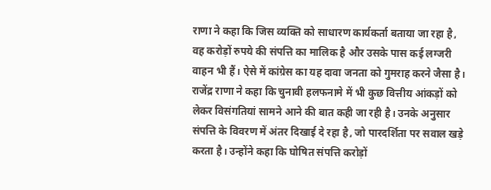राणा ने कहा कि जिस व्यक्ति को साधारण कार्यकर्ता बताया जा रहा है, वह करोड़ों रुपये की संपत्ति का मालिक है और उसके पास कई लग्जरी वाहन भी हैं। ऐसे में कांग्रेस का यह दावा जनता को गुमराह करने जैसा है।
राजेंद्र राणा ने कहा कि चुनावी हलफनामे में भी कुछ वित्तीय आंकड़ों को लेकर विसंगतियां सामने आने की बात कही जा रही है। उनके अनुसार संपत्ति के विवरण में अंतर दिखाई दे रहा है, जो पारदर्शिता पर सवाल खड़े करता है। उन्होंने कहा कि घोषित संपत्ति करोड़ों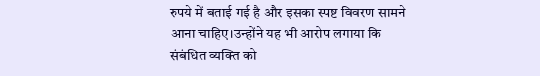रुपये में बताई गई है और इसका स्पष्ट विवरण सामने आना चाहिए।उन्होंने यह भी आरोप लगाया कि संबंधित व्यक्ति को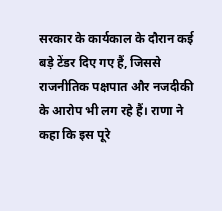सरकार के कार्यकाल के दौरान कई बड़े टेंडर दिए गए हैं, जिससे राजनीतिक पक्षपात और नजदीकी के आरोप भी लग रहे हैं। राणा ने कहा कि इस पूरे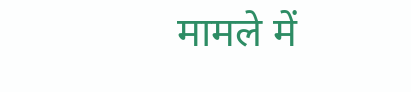मामले में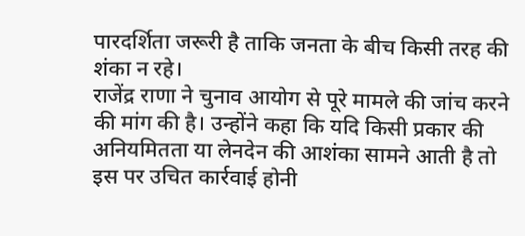पारदर्शिता जरूरी है ताकि जनता के बीच किसी तरह की शंका न रहे।
राजेंद्र राणा ने चुनाव आयोग से पूरे मामले की जांच करने की मांग की है। उन्होंने कहा कि यदि किसी प्रकार की अनियमितता या लेनदेन की आशंका सामने आती है तो इस पर उचित कार्रवाई होनी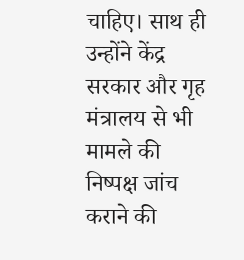चाहिए। साथ ही उन्होंने केंद्र सरकार और गृह मंत्रालय से भी मामले की निष्पक्ष जांच कराने की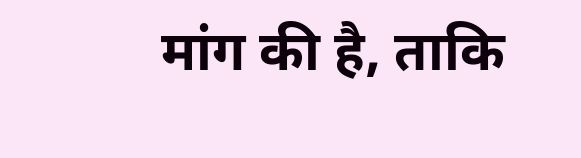मांग की है, ताकि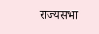राज्यसभा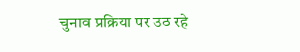चुनाव प्रक्रिया पर उठ रहे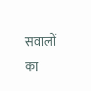सवालों का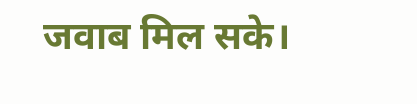जवाब मिल सके।